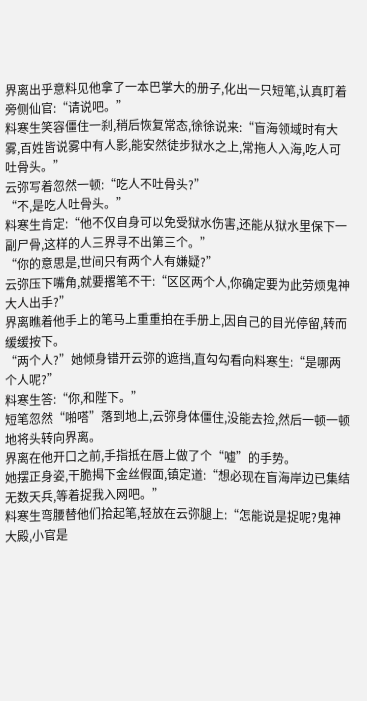界离出乎意料见他拿了一本巴掌大的册子,化出一只短笔,认真盯着旁侧仙官:“请说吧。”
料寒生笑容僵住一刹,稍后恢复常态,徐徐说来:“盲海领域时有大雾,百姓皆说雾中有人影,能安然徒步狱水之上,常拖人入海,吃人可吐骨头。”
云弥写着忽然一顿:“吃人不吐骨头?”
“不,是吃人吐骨头。”
料寒生肯定:“他不仅自身可以免受狱水伤害,还能从狱水里保下一副尸骨,这样的人三界寻不出第三个。”
“你的意思是,世间只有两个人有嫌疑?”
云弥压下嘴角,就要撂笔不干:“区区两个人,你确定要为此劳烦鬼神大人出手?”
界离瞧着他手上的笔马上重重拍在手册上,因自己的目光停留,转而缓缓按下。
“两个人?”她倾身错开云弥的遮挡,直勾勾看向料寒生:“是哪两个人呢?”
料寒生答:“你,和陛下。”
短笔忽然“啪嗒”落到地上,云弥身体僵住,没能去捡,然后一顿一顿地将头转向界离。
界离在他开口之前,手指抵在唇上做了个“嘘”的手势。
她摆正身姿,干脆揭下金丝假面,镇定道:“想必现在盲海岸边已集结无数天兵,等着捉我入网吧。”
料寒生弯腰替他们拾起笔,轻放在云弥腿上:“怎能说是捉呢?鬼神大殿,小官是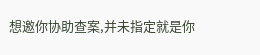想邀你协助查案,并未指定就是你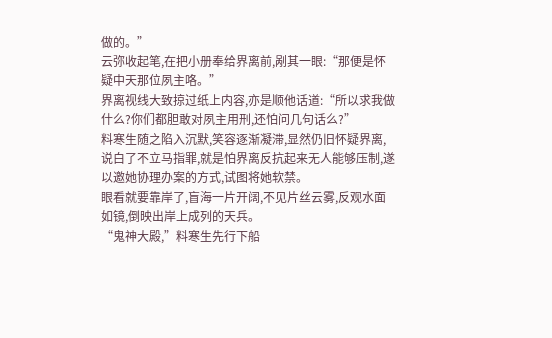做的。”
云弥收起笔,在把小册奉给界离前,剐其一眼:“那便是怀疑中天那位夙主咯。”
界离视线大致掠过纸上内容,亦是顺他话道:“所以求我做什么?你们都胆敢对夙主用刑,还怕问几句话么?”
料寒生随之陷入沉默,笑容逐渐凝滞,显然仍旧怀疑界离,说白了不立马指罪,就是怕界离反抗起来无人能够压制,遂以邀她协理办案的方式,试图将她软禁。
眼看就要靠岸了,盲海一片开阔,不见片丝云雾,反观水面如镜,倒映出岸上成列的天兵。
“鬼神大殿,”料寒生先行下船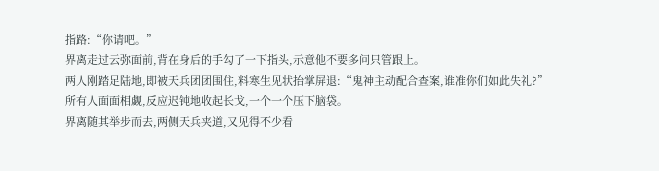指路:“你请吧。”
界离走过云弥面前,背在身后的手勾了一下指头,示意他不要多问只管跟上。
两人刚踏足陆地,即被天兵团团围住,料寒生见状抬掌屏退:“鬼神主动配合查案,谁准你们如此失礼?”
所有人面面相觑,反应迟钝地收起长戈,一个一个压下脑袋。
界离随其举步而去,两侧天兵夹道,又见得不少看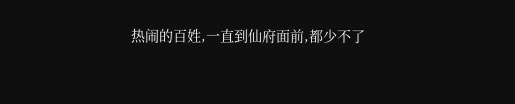热闹的百姓,一直到仙府面前,都少不了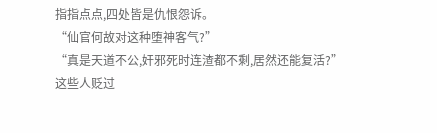指指点点,四处皆是仇恨怨诉。
“仙官何故对这种堕神客气?”
“真是天道不公,奸邪死时连渣都不剩,居然还能复活?”
这些人贬过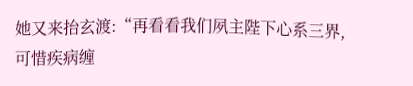她又来抬玄渡:“再看看我们夙主陛下心系三界,可惜疾病缠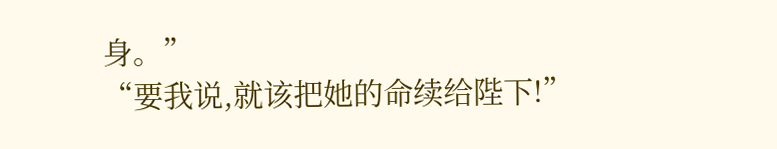身。”
“要我说,就该把她的命续给陛下!”